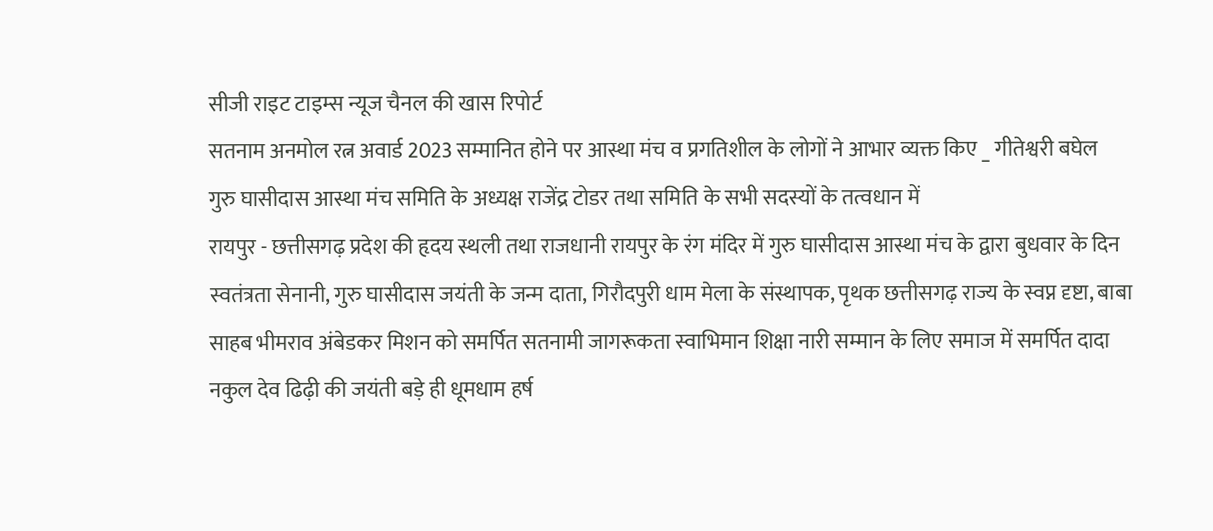सीजी राइट टाइम्स न्यूज चैनल की खास रिपोर्ट
सतनाम अनमोल रत्न अवार्ड 2023 सम्मानित होने पर आस्था मंच व प्रगतिशील के लोगों ने आभार व्यक्त किए _ गीतेश्वरी बघेल
गुरु घासीदास आस्था मंच समिति के अध्यक्ष राजेंद्र टोडर तथा समिति के सभी सदस्यों के तत्वधान में
रायपुर - छत्तीसगढ़ प्रदेश की हृदय स्थली तथा राजधानी रायपुर के रंग मंदिर में गुरु घासीदास आस्था मंच के द्वारा बुधवार के दिन स्वतंत्रता सेनानी, गुरु घासीदास जयंती के जन्म दाता, गिरौदपुरी धाम मेला के संस्थापक, पृथक छत्तीसगढ़ राज्य के स्वप्न दृष्टा, बाबा साहब भीमराव अंबेडकर मिशन को समर्पित सतनामी जागरूकता स्वाभिमान शिक्षा नारी सम्मान के लिए समाज में समर्पित दादा नकुल देव ढिढ़ी की जयंती बड़े ही धूमधाम हर्ष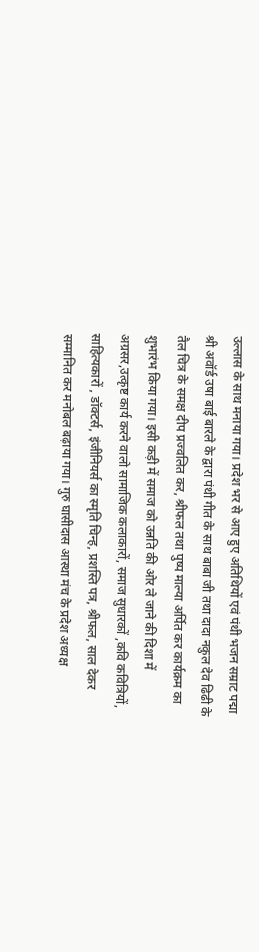उल्लास के साथ मनाया गया। प्रदेश भर से आए हुए अतिथियों एवं पंथी भजन सम्राट पद्मा श्री अवॉर्ड उषा बाई बारले के द्वारा पंथी गीत के साथ बाबा जी तथा दादा नकुल देव ढिढी के तैल चित्र के समक्ष दीप प्रज्वलित कर, श्रीफल तथा पुष्प माल्या अर्पित कर कार्यक्रम का शुभारंभ किया गया। इसी कड़ी में समाज को उन्नति की ओर ले जाने की दिशा में अग्रसर,उत्कृष्ट कार्य करने वालो सामाजिक कलाकारों, समाज सुधारकों ,कवि कवित्रियों, साहित्यकारों , डॉक्टर्स, इंजीनियर्स का स्मृति चिन्ह, प्रशस्ति पत्र, श्रीफल, साल देकर सम्मानित कर मनोबल बढ़ाया गया। गुरु घासीदास आस्था मंच के प्रदेश अध्यक्ष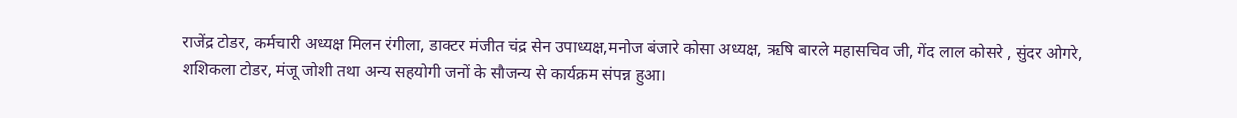राजेंद्र टोडर, कर्मचारी अध्यक्ष मिलन रंगीला, डाक्टर मंजीत चंद्र सेन उपाध्यक्ष,मनोज बंजारे कोसा अध्यक्ष, ऋषि बारले महासचिव जी, गेंद लाल कोसरे , सुंदर ओगरे, शशिकला टोडर, मंजू जोशी तथा अन्य सहयोगी जनों के सौजन्य से कार्यक्रम संपन्न हुआ।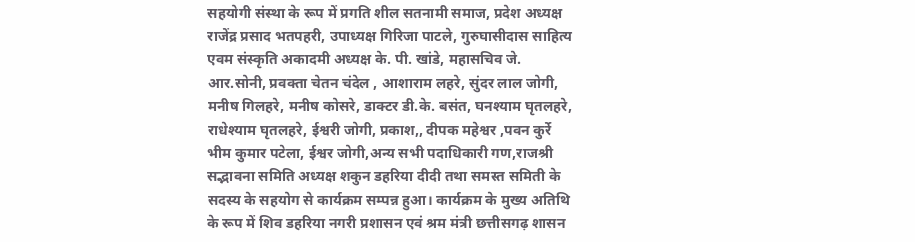सहयोगी संस्था के रूप में प्रगति शील सतनामी समाज, प्रदेश अध्यक्ष राजेंद्र प्रसाद भतपहरी, उपाध्यक्ष गिरिजा पाटले, गुरुघासीदास साहित्य एवम संस्कृति अकादमी अध्यक्ष के. पी. खांडे, महासचिव जे. आर.सोनी, प्रवक्ता चेतन चंदेल , आशाराम लहरे, सुंदर लाल जोगी, मनीष गिलहरे, मनीष कोसरे, डाक्टर डी.के. बसंत, घनश्याम घृतलहरे, राधेश्याम घृतलहरे, ईश्वरी जोगी, प्रकाश,, दीपक महेश्वर ,पवन कुर्रे भीम कुमार पटेला, ईश्वर जोगी,अन्य सभी पदाधिकारी गण,राजश्री सद्भावना समिति अध्यक्ष शकुन डहरिया दीदी तथा समस्त समिती के सदस्य के सहयोग से कार्यक्रम सम्पन्न हुआ। कार्यक्रम के मुख्य अतिथि के रूप में शिव डहरिया नगरी प्रशासन एवं श्रम मंत्री छत्तीसगढ़ शासन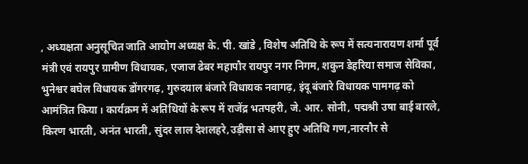, अध्यक्षता अनुसूचित जाति आयोग अध्यक्ष के. पी. खांडे , विशेष अतिथि के रूप में सत्यनारायण शर्मा पूर्व मंत्री एवं रायपुर ग्रामीण विधायक, एजाज ढेबर महापौर रायपुर नगर निगम, शकुन डेहरिया समाज सेविका, भुनेश्वर बघेल विधायक डोंगरगढ़, गुरुदयाल बंजारे विधायक नवागढ़, इंदू बंजारे विधायक पामगढ़ को आमंत्रित किया। कार्यक्रम में अतिथियों के रूप में राजेंद्र भतपहरी, जे. आर. सोनी, पद्मश्री उषा बाई बारले, किरण भारती, अनंत भारती, सुंदर लाल देशलहरे,उड़ीसा से आए हुए अतिथि गण,नारनौर से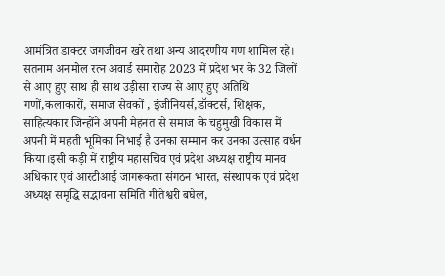आमंत्रित डाक्टर जगजीवन खरे तथा अन्य आदरणीय गण शामिल रहे। सतनाम अनमोल रत्न अवार्ड समारोह 2023 में प्रदेश भर के 32 जिलों से आए हुए साथ ही साथ उड़ीसा राज्य से आए हुए अतिथि गणों,कलाकारों, समाज सेवकों , इंजीनियर्स,डॉक्टर्स, शिक्षक, साहित्यकार जिन्होंने अपनी मेहनत से समाज के चहुमुखी विकास में अपनी में महती भूमिका निभाई है उनका सम्मान कर उनका उत्साह वर्धन किया।इसी कड़ी में राष्ट्रीय महासचिव एवं प्रदेश अध्यक्ष राष्ट्रीय मानव अधिकार एवं आरटीआई जागरूकता संगठन भारत, संस्थापक एवं प्रदेश अध्यक्ष समृद्धि सद्भावना समिति गीतेश्वरी बघेल,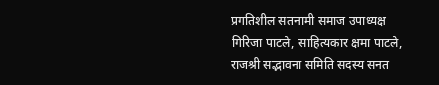प्रगतिशील सतनामी समाज उपाध्यक्ष गिरिजा पाटले, साहित्यकार क्षमा पाटले, राजश्री सद्भावना समिति सदस्य सनत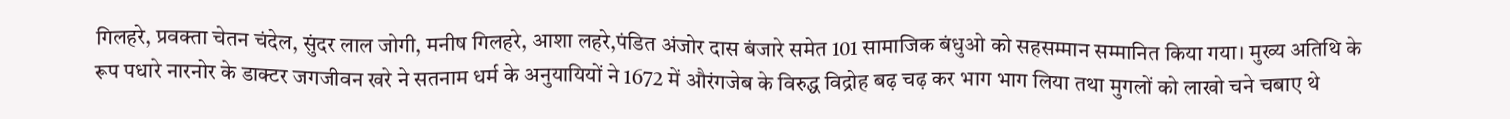गिलहरे, प्रवक्ता चेतन चंदेल, सुंदर लाल जोगी, मनीष गिलहरे, आशा लहरे,पंडित अंजोर दास बंजारे समेत 101 सामाजिक बंधुओ को सहसम्मान सम्मानित किया गया। मुख्य अतिथि के रूप पधारे नारनोर के डाक्टर जगजीवन खरे ने सतनाम धर्म के अनुयायियों ने 1672 में औरंगजेब के विरुद्ध विद्रोह बढ़ चढ़ कर भाग भाग लिया तथा मुगलों को लाखो चने चबाए थे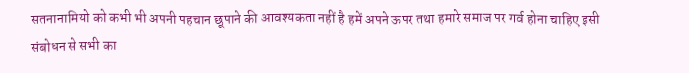सतनानामियो को कभी भी अपनी पहचान छूपाने की आवश्यकता नहीं है हमें अपने ऊपर तथा हमारे समाज पर गर्व होना चाहिए इसी संबोधन से सभी का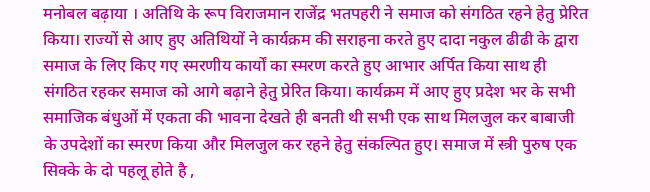मनोबल बढ़ाया । अतिथि के रूप विराजमान राजेंद्र भतपहरी ने समाज को संगठित रहने हेतु प्रेरित किया। राज्यों से आए हुए अतिथियों ने कार्यक्रम की सराहना करते हुए दादा नकुल ढीढी के द्वारा समाज के लिए किए गए स्मरणीय कार्यों का स्मरण करते हुए आभार अर्पित किया साथ ही संगठित रहकर समाज को आगे बढ़ाने हेतु प्रेरित किया। कार्यक्रम में आए हुए प्रदेश भर के सभी समाजिक बंधुओं में एकता की भावना देखते ही बनती थी सभी एक साथ मिलजुल कर बाबाजी के उपदेशों का स्मरण किया और मिलजुल कर रहने हेतु संकल्पित हुए। समाज में स्त्री पुरुष एक सिक्के के दो पहलू होते है ,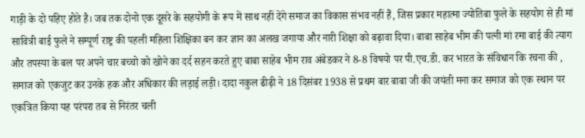गाड़ी के दो पहिए होते है। जब तक दोनो एक दूसरे के सहयोगी के रूप में साथ नहीं देंगे समाज का विकास संभव नहीं हैं, जिस प्रकार महात्मा ज्योतिबा फुले के सहयोग से ही मां सावित्री बाई फुले ने सम्पूर्ण राष्ट्र की पहली महिला शिक्षिका बन कर ज्ञान का अलख जगाया और नारी शिक्षा को बढ़ावा दिया। बाबा साहेब भीम की पत्नी मां रमा बाई की त्याग और तपस्या के बल पर अपने चार बच्चो को खोने का दर्द सहन करते हुए बाबा साहेब भीम राव अंबेडकर ने 8-8 विषयो पर पी.एच.डी. कर भारत के संविधान कि रचना की , समाज को एकजुट कर उनके हक और अधिकार की लड़ाई लड़ी। दादा नकुल ढीढ़ी ने 18 दिसंबर 1938 से प्रथम बार बाबा जी की जयंती मना कर समाज को एक स्थान पर एकत्रित किया यह परंपरा तब से निरंतर चली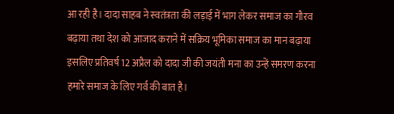आ रही है। दादा साहब ने स्वतंत्रता की लड़ाई में भाग लेकर समाज का गौरव बढ़ाया तथा देश को आजाद कराने में सक्रिय भूमिका समाज का मान बढ़ाया इसलिए प्रतिवर्ष 12 अप्रैल को दादा जी की जयंती मना का उन्हें समरण करना हमारे समाज के लिए गर्व की बात है।